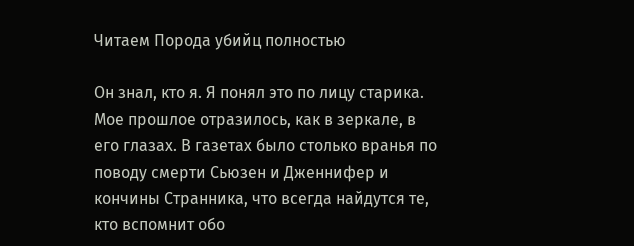Читаем Порода убийц полностью

Он знал, кто я. Я понял это по лицу старика. Мое прошлое отразилось, как в зеркале, в его глазах. В газетах было столько вранья по поводу смерти Сьюзен и Дженнифер и кончины Странника, что всегда найдутся те, кто вспомнит обо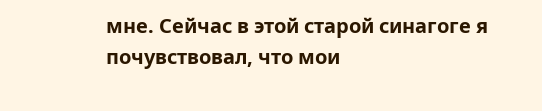мне. Сейчас в этой старой синагоге я почувствовал, что мои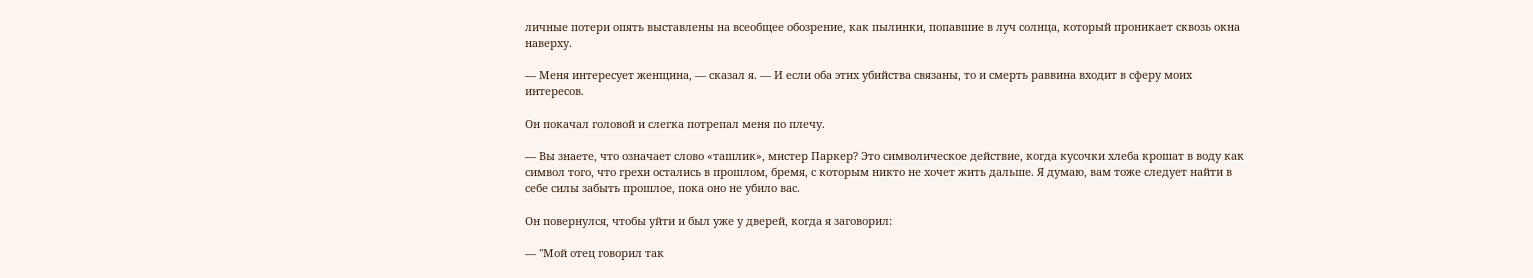личные потери опять выставлены на всеобщее обозрение, как пылинки, попавшие в луч солнца, который проникает сквозь окна наверху.

— Меня интересует женщина, — сказал я. — И если оба этих убийства связаны, то и смерть раввина входит в сферу моих интересов.

Он покачал головой и слегка потрепал меня по плечу.

— Вы знаете, что означает слово «ташлик», мистер Паркер? Это символическое действие, когда кусочки хлеба крошат в воду как символ того, что грехи остались в прошлом, бремя, с которым никто не хочет жить дальше. Я думаю, вам тоже следует найти в себе силы забыть прошлое, пока оно не убило вас.

Он повернулся, чтобы уйти и был уже у дверей, когда я заговорил:

— "Мой отец говорил так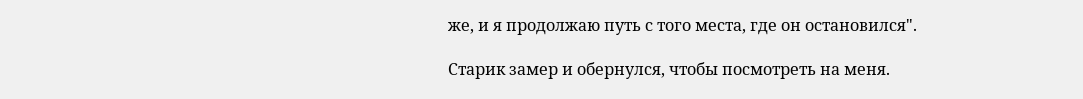же, и я продолжаю путь с того места, где он остановился".

Старик замер и обернулся, чтобы посмотреть на меня.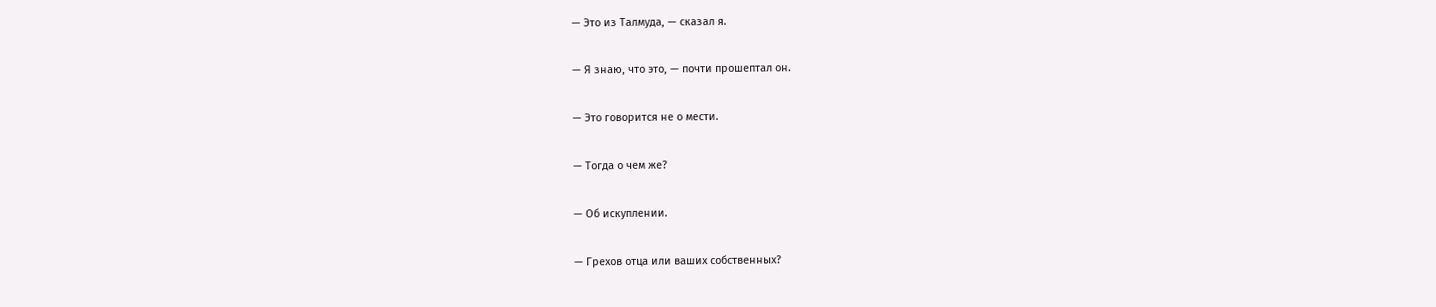— Это из Талмуда, — сказал я.

— Я знаю, что это, — почти прошептал он.

— Это говорится не о мести.

— Тогда о чем же?

— Об искуплении.

— Грехов отца или ваших собственных?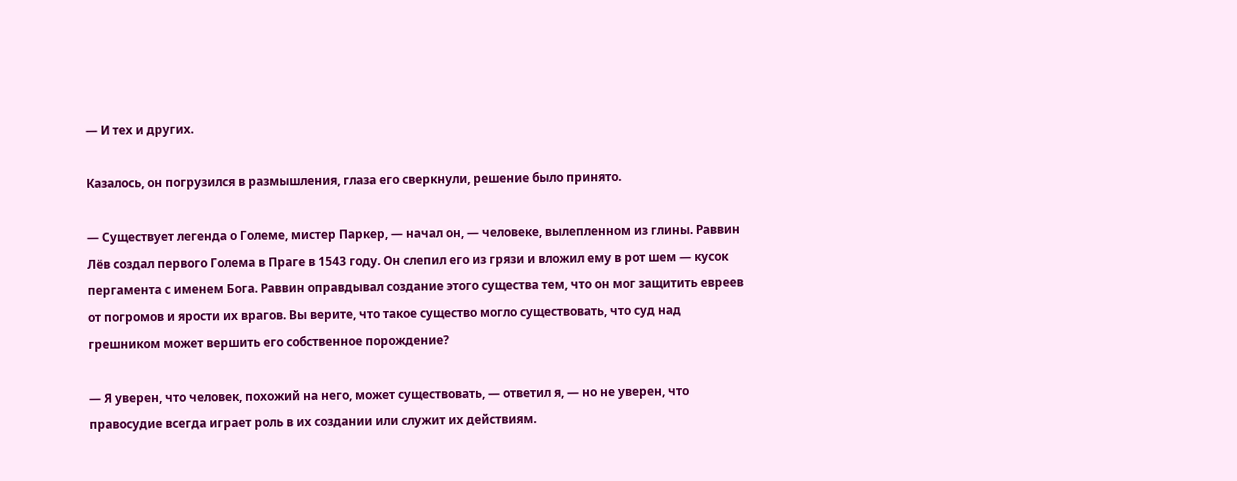— И тех и других.

Казалось, он погрузился в размышления, глаза его сверкнули, решение было принято.

— Существует легенда о Големе, мистер Паркер, — начал он, — человеке, вылепленном из глины. Раввин Лёв создал первого Голема в Праге в 1543 году. Он слепил его из грязи и вложил ему в рот шем — кусок пергамента с именем Бога. Раввин оправдывал создание этого существа тем, что он мог защитить евреев от погромов и ярости их врагов. Вы верите, что такое существо могло существовать, что суд над грешником может вершить его собственное порождение?

— Я уверен, что человек, похожий на него, может существовать, — ответил я, — но не уверен, что правосудие всегда играет роль в их создании или служит их действиям.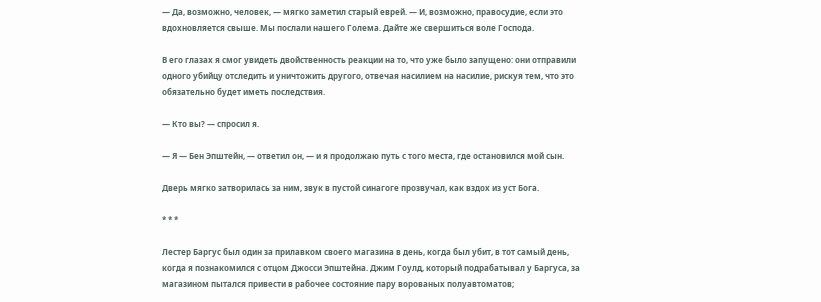— Да, возможно, человек, — мягко заметил старый еврей. — И, возможно, правосудие, если это вдохновляется свыше. Мы послали нашего Голема. Дайте же свершиться воле Господа.

В его глазах я смог увидеть двойственность реакции на то, что уже было запущено: они отправили одного убийцу отследить и уничтожить другого, отвечая насилием на насилие, рискуя тем, что это обязательно будет иметь последствия.

— Кто вы? — спросил я.

— Я — Бен Эпштейн, — ответил он, — и я продолжаю путь с того места, где остановился мой сын.

Дверь мягко затворилась за ним, звук в пустой синагоге прозвучал, как вздох из уст Бога.

* * *

Лестер Баргус был один за прилавком своего магазина в день, когда был убит, в тот самый день, когда я познакомился с отцом Джосси Эпштейна. Джим Гоулд, который подрабатывал у Баргуса, за магазином пытался привести в рабочее состояние пару ворованых полуавтоматов;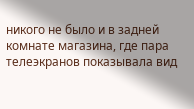никого не было и в задней комнате магазина, где пара телеэкранов показывала вид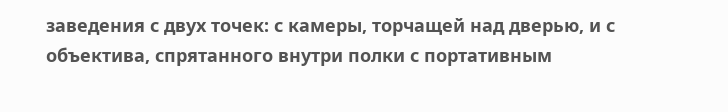заведения с двух точек: с камеры, торчащей над дверью, и с объектива, спрятанного внутри полки с портативным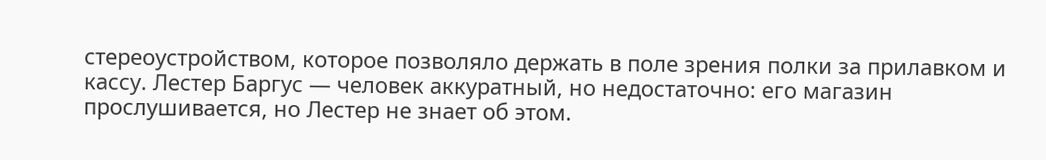стереоустройством, которое позволяло держать в поле зрения полки за прилавком и кассу. Лестер Баргус — человек аккуратный, но недостаточно: его магазин прослушивается, но Лестер не знает об этом.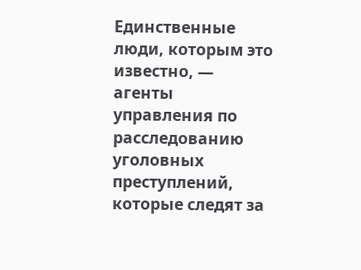Единственные люди, которым это известно, — агенты управления по расследованию уголовных преступлений, которые следят за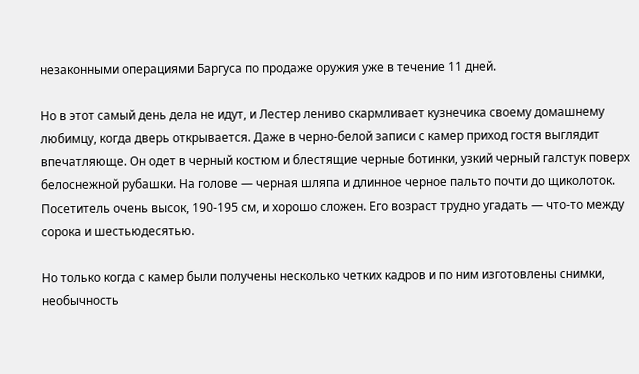незаконными операциями Баргуса по продаже оружия уже в течение 11 дней.

Но в этот самый день дела не идут, и Лестер лениво скармливает кузнечика своему домашнему любимцу, когда дверь открывается. Даже в черно-белой записи с камер приход гостя выглядит впечатляюще. Он одет в черный костюм и блестящие черные ботинки, узкий черный галстук поверх белоснежной рубашки. На голове — черная шляпа и длинное черное пальто почти до щиколоток. Посетитель очень высок, 190-195 см, и хорошо сложен. Его возраст трудно угадать — что-то между сорока и шестьюдесятью.

Но только когда с камер были получены несколько четких кадров и по ним изготовлены снимки, необычность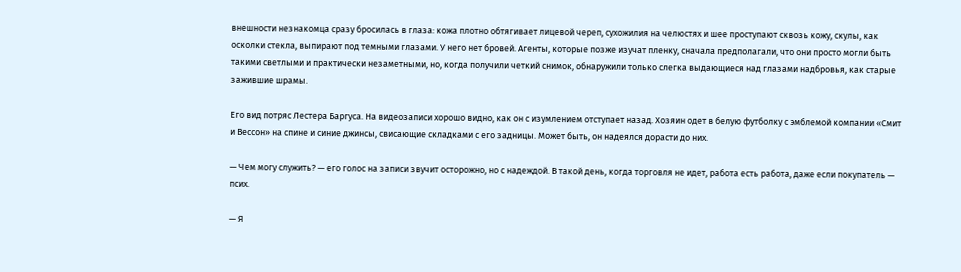внешности незнакомца сразу бросилась в глаза: кожа плотно обтягивает лицевой череп, сухожилия на челюстях и шее проступают сквозь кожу, скулы, как осколки стекла, выпирают под темными глазами. У него нет бровей. Агенты, которые позже изучат пленку, сначала предполагали, что они просто могли быть такими светлыми и практически незаметными, но, когда получили четкий снимок, обнаружили только слегка выдающиеся над глазами надбровья, как старые зажившие шрамы.

Его вид потряс Лестера Баргуса. На видеозаписи хорошо видно, как он с изумлением отступает назад. Хозяин одет в белую футболку с эмблемой компании «Смит и Вессон» на спине и синие джинсы, свисающие складками с его задницы. Может быть, он надеялся дорасти до них.

— Чем могу служить? — его голос на записи звучит осторожно, но с надеждой. В такой день, когда торговля не идет, работа есть работа, даже если покупатель — псих.

— Я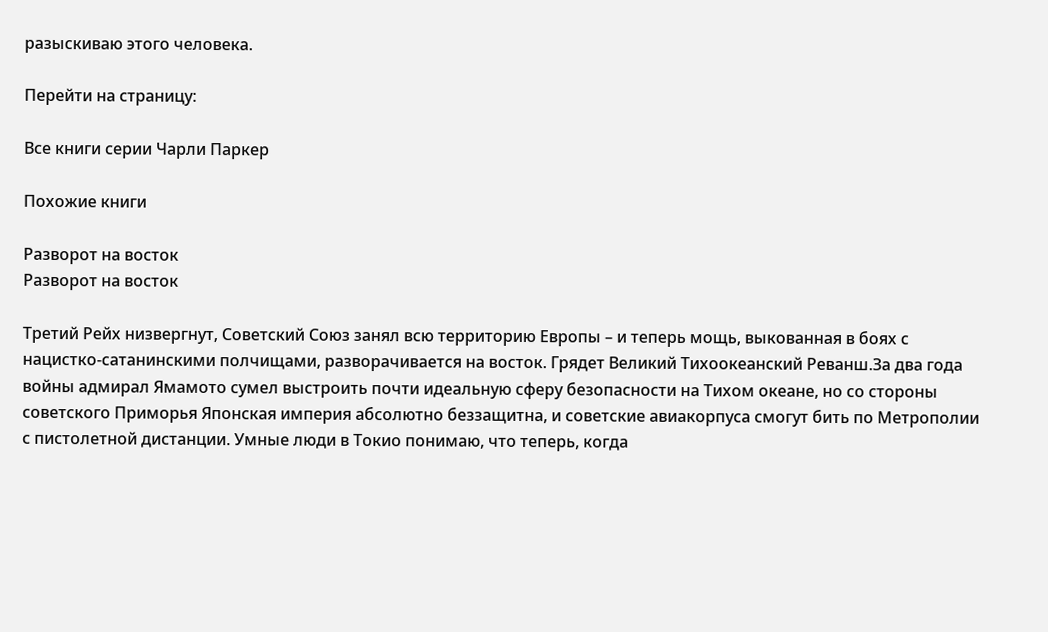разыскиваю этого человека.

Перейти на страницу:

Все книги серии Чарли Паркер

Похожие книги

Разворот на восток
Разворот на восток

Третий Рейх низвергнут, Советский Союз занял всю территорию Европы – и теперь мощь, выкованная в боях с нацистко-сатанинскими полчищами, разворачивается на восток. Грядет Великий Тихоокеанский Реванш.За два года войны адмирал Ямамото сумел выстроить почти идеальную сферу безопасности на Тихом океане, но со стороны советского Приморья Японская империя абсолютно беззащитна, и советские авиакорпуса смогут бить по Метрополии с пистолетной дистанции. Умные люди в Токио понимаю, что теперь, когда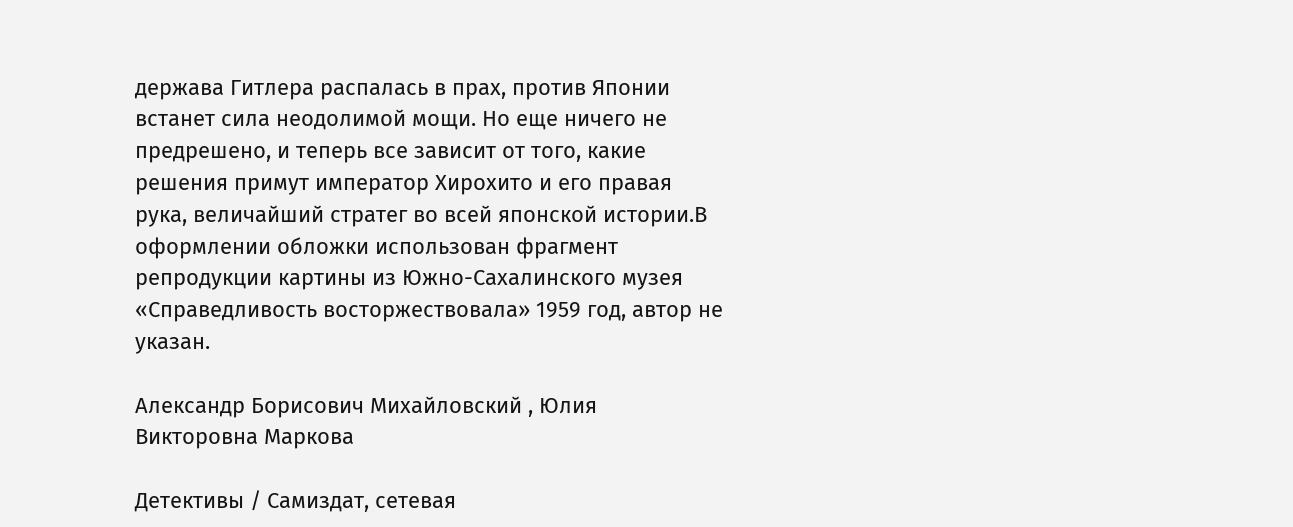держава Гитлера распалась в прах, против Японии встанет сила неодолимой мощи. Но еще ничего не предрешено, и теперь все зависит от того, какие решения примут император Хирохито и его правая рука, величайший стратег во всей японской истории.В оформлении обложки использован фрагмент репродукции картины из Южно-Сахалинского музея «Справедливость восторжествовала» 1959 год, автор не указан.

Александр Борисович Михайловский , Юлия Викторовна Маркова

Детективы / Самиздат, сетевая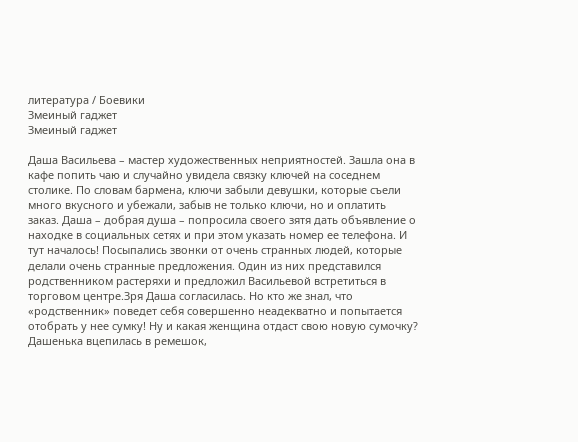литература / Боевики
Змеиный гаджет
Змеиный гаджет

Даша Васильева – мастер художественных неприятностей. Зашла она в кафе попить чаю и случайно увидела связку ключей на соседнем столике. По словам бармена, ключи забыли девушки, которые съели много вкусного и убежали, забыв не только ключи, но и оплатить заказ. Даша – добрая душа – попросила своего зятя дать объявление о находке в социальных сетях и при этом указать номер ее телефона. И тут началось! Посыпались звонки от очень странных людей, которые делали очень странные предложения. Один из них представился родственником растеряхи и предложил Васильевой встретиться в торговом центре.Зря Даша согласилась. Но кто же знал, что «родственник» поведет себя совершенно неадекватно и попытается отобрать у нее сумку! Ну и какая женщина отдаст свою новую сумочку? Дашенька вцепилась в ремешок,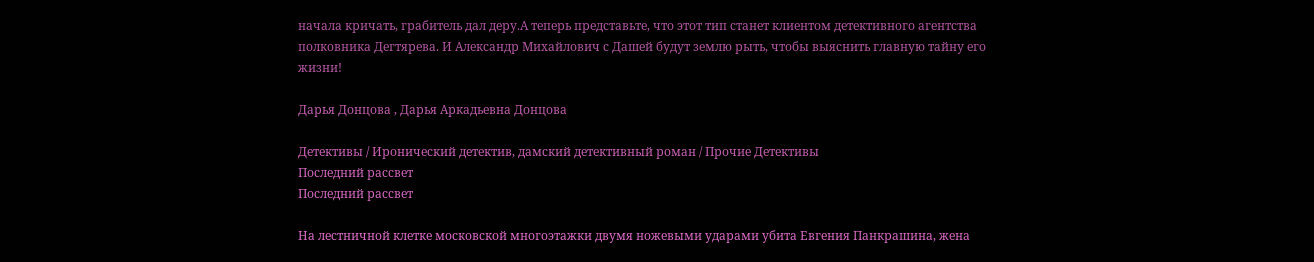начала кричать, грабитель дал деру.А теперь представьте, что этот тип станет клиентом детективного агентства полковника Дегтярева. И Александр Михайлович с Дашей будут землю рыть, чтобы выяснить главную тайну его жизни!

Дарья Донцова , Дарья Аркадьевна Донцова

Детективы / Иронический детектив, дамский детективный роман / Прочие Детективы
Последний рассвет
Последний рассвет

На лестничной клетке московской многоэтажки двумя ножевыми ударами убита Евгения Панкрашина, жена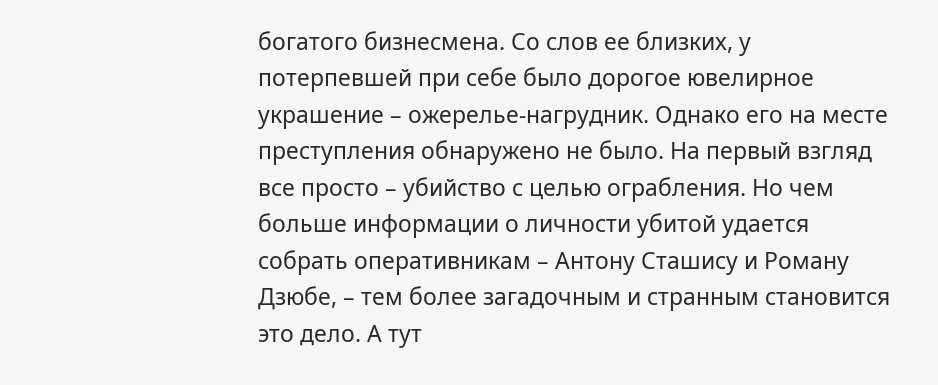богатого бизнесмена. Со слов ее близких, у потерпевшей при себе было дорогое ювелирное украшение – ожерелье-нагрудник. Однако его на месте преступления обнаружено не было. На первый взгляд все просто – убийство с целью ограбления. Но чем больше информации о личности убитой удается собрать оперативникам – Антону Сташису и Роману Дзюбе, – тем более загадочным и странным становится это дело. А тут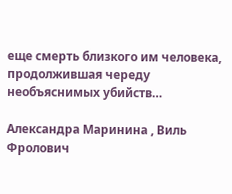еще смерть близкого им человека, продолжившая череду необъяснимых убийств…

Александра Маринина , Виль Фролович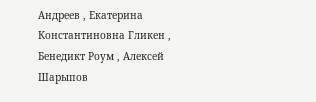Андреев , Екатерина Константиновна Гликен , Бенедикт Роум , Алексей Шарыпов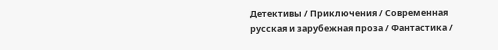Детективы / Приключения / Современная русская и зарубежная проза / Фантастика /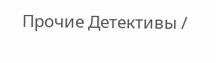Прочие Детективы /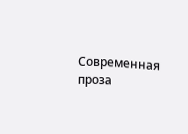Современная проза